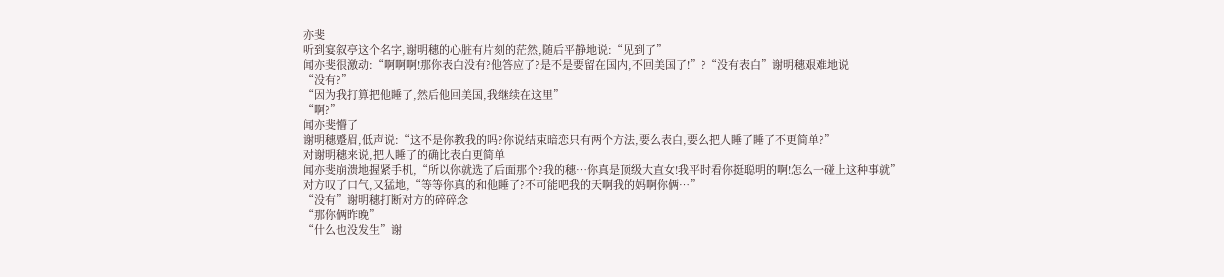亦斐
听到宴叙亭这个名字,谢明穗的心脏有片刻的茫然,随后平静地说:“见到了”
闻亦斐很激动:“啊啊啊!那你表白没有?他答应了?是不是要留在国内,不回美国了!”?“没有表白”谢明穗艰难地说
“没有?”
“因为我打算把他睡了,然后他回美国,我继续在这里”
“啊?”
闻亦斐懵了
谢明穗蹙眉,低声说:“这不是你教我的吗?你说结束暗恋只有两个方法,要么表白,要么把人睡了睡了不更简单?”
对谢明穗来说,把人睡了的确比表白更简单
闻亦斐崩溃地握紧手机,“所以你就选了后面那个?我的穗…你真是顶级大直女!我平时看你挺聪明的啊!怎么一碰上这种事就”
对方叹了口气,又猛地,“等等你真的和他睡了?不可能吧我的天啊我的妈啊你俩…”
“没有”谢明穗打断对方的碎碎念
“那你俩昨晚”
“什么也没发生”谢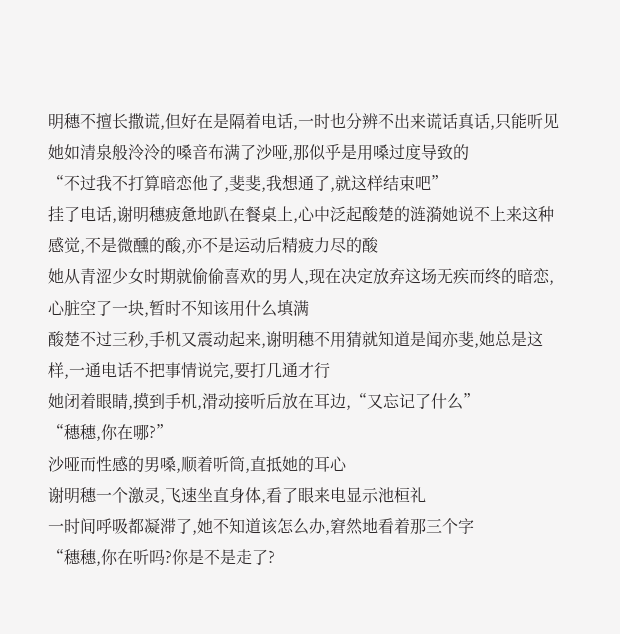明穗不擅长撒谎,但好在是隔着电话,一时也分辨不出来谎话真话,只能听见她如清泉般泠泠的嗓音布满了沙哑,那似乎是用嗓过度导致的
“不过我不打算暗恋他了,斐斐,我想通了,就这样结束吧”
挂了电话,谢明穗疲惫地趴在餐桌上,心中泛起酸楚的涟漪她说不上来这种感觉,不是微醺的酸,亦不是运动后精疲力尽的酸
她从青涩少女时期就偷偷喜欢的男人,现在决定放弃这场无疾而终的暗恋,心脏空了一块,暂时不知该用什么填满
酸楚不过三秒,手机又震动起来,谢明穗不用猜就知道是闻亦斐,她总是这样,一通电话不把事情说完,要打几通才行
她闭着眼睛,摸到手机,滑动接听后放在耳边,“又忘记了什么”
“穗穗,你在哪?”
沙哑而性感的男嗓,顺着听筒,直抵她的耳心
谢明穗一个激灵,飞速坐直身体,看了眼来电显示池桓礼
一时间呼吸都凝滞了,她不知道该怎么办,窘然地看着那三个字
“穗穗,你在听吗?你是不是走了?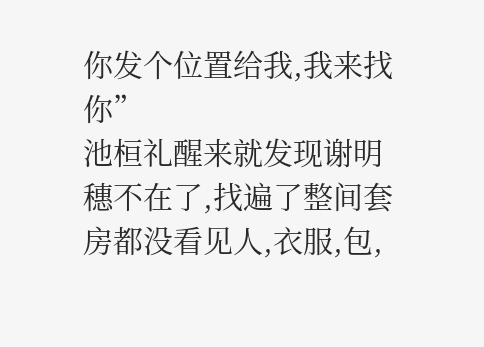你发个位置给我,我来找你”
池桓礼醒来就发现谢明穗不在了,找遍了整间套房都没看见人,衣服,包,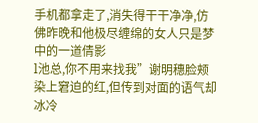手机都拿走了,消失得干干净净,仿佛昨晚和他极尽缠绵的女人只是梦中的一道倩影
l池总,你不用来找我”谢明穗脸颊染上窘迫的红,但传到对面的语气却冰冷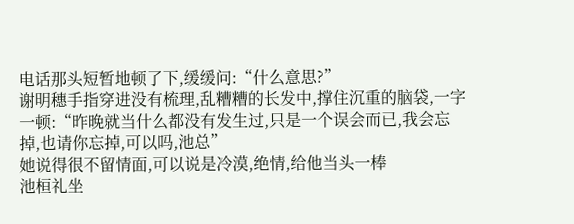电话那头短暂地顿了下,缓缓问:“什么意思?”
谢明穗手指穿进没有梳理,乱糟糟的长发中,撑住沉重的脑袋,一字一顿:“昨晚就当什么都没有发生过,只是一个误会而已,我会忘掉,也请你忘掉,可以吗,池总”
她说得很不留情面,可以说是冷漠,绝情,给他当头一棒
池桓礼坐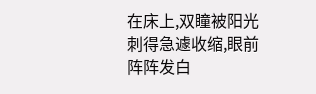在床上,双瞳被阳光刺得急遽收缩,眼前阵阵发白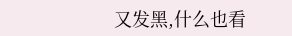又发黑,什么也看